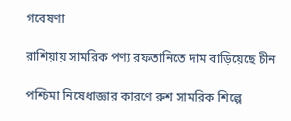গবেষণা

রাশিয়ায় সামরিক পণ্য রফতানিতে দাম বাড়িয়েছে চীন

পশ্চিমা নিষেধাজ্ঞার কারণে রুশ সামরিক শিল্পে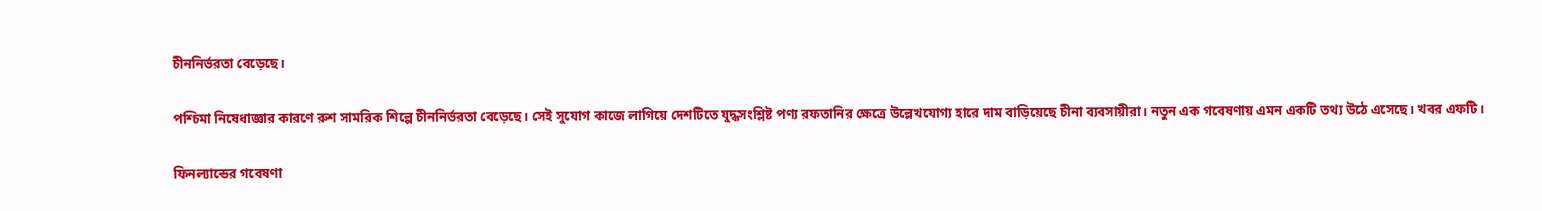চীননির্ভরতা বেড়েছে।

পশ্চিমা নিষেধাজ্ঞার কারণে রুশ সামরিক শিল্পে চীননির্ভরতা বেড়েছে। সেই সুযোগ কাজে লাগিয়ে দেশটিতে যুদ্ধসংশ্লিষ্ট পণ্য রফতানির ক্ষেত্রে উল্লেখযোগ্য হারে দাম বাড়িয়েছে চীনা ব্যবসায়ীরা। নতুন এক গবেষণায় এমন একটি তথ্য উঠে এসেছে। খবর এফটি।

ফিনল্যান্ডের গবেষণা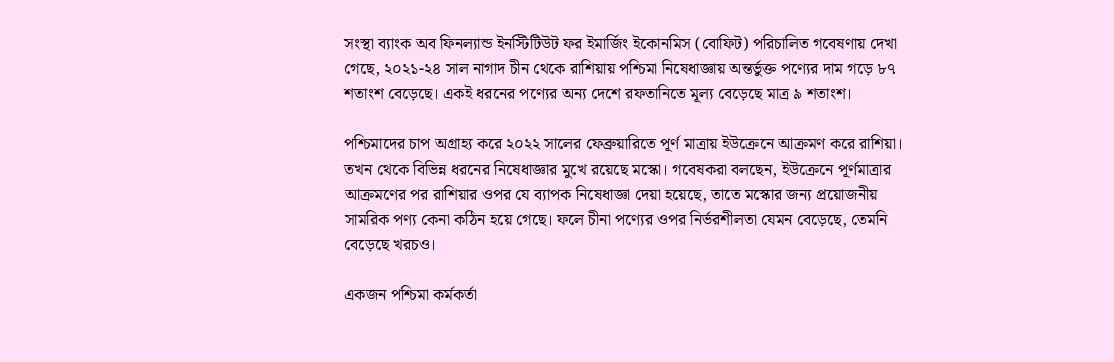সংস্থা ব্যাংক অব ফিনল্যান্ড ইনস্টিটিউট ফর ইমার্জিং ইকোনমিস (বোফিট) পরিচালিত গবেষণায় দেখা গেছে, ২০২১-২৪ সাল নাগাদ চীন থেকে রাশিয়ায় পশ্চিমা নিষেধাজ্ঞায় অন্তর্ভুক্ত পণ্যের দাম গড়ে ৮৭ শতাংশ বেড়েছে। একই ধরনের পণ্যের অন্য দেশে রফতানিতে মূল্য বেড়েছে মাত্র ৯ শতাংশ।

পশ্চিমাদের চাপ অগ্রাহ্য করে ২০২২ সালের ফেব্রুয়ারিতে পূর্ণ মাত্রায় ইউক্রেনে আক্রমণ করে রাশিয়া। তখন থেকে বিভিন্ন ধরনের নিষেধাজ্ঞার মুখে রয়েছে মস্কো। গবেষকরা বলছেন, ইউক্রেনে পূর্ণমাত্রার আক্রমণের পর রাশিয়ার ওপর যে ব্যাপক নিষেধাজ্ঞা দেয়া হয়েছে, তাতে মস্কোর জন্য প্রয়োজনীয় সামরিক পণ্য কেনা কঠিন হয়ে গেছে। ফলে চীনা পণ্যের ওপর নির্ভরশীলতা যেমন বেড়েছে, তেমনি বেড়েছে খরচও।

একজন পশ্চিমা কর্মকর্তা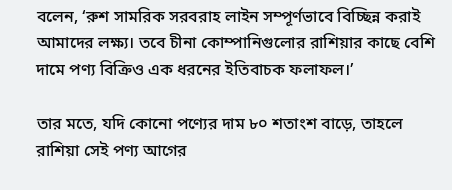বলেন, ‘রুশ সামরিক সরবরাহ লাইন সম্পূর্ণভাবে বিচ্ছিন্ন করাই আমাদের লক্ষ্য। তবে চীনা কোম্পানিগুলোর রাশিয়ার কাছে বেশি দামে পণ্য বিক্রিও এক ধরনের ইতিবাচক ফলাফল।’

তার মতে, যদি কোনো পণ্যের দাম ৮০ শতাংশ বাড়ে, তাহলে রাশিয়া সেই পণ্য আগের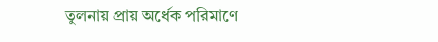তুলনায় প্রায় অর্ধেক পরিমাণে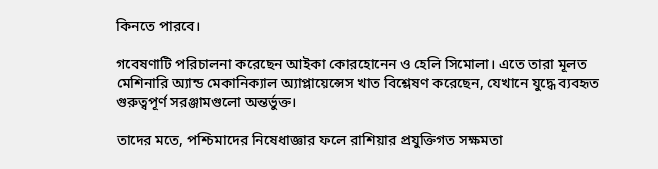কিনতে পারবে।

গবেষণাটি পরিচালনা করেছেন আইকা কোরহোনেন ও হেলি সিমোলা। এতে তারা মূলত মেশিনারি অ্যান্ড মেকানিক্যাল অ্যাপ্লায়েন্সেস খাত বিশ্লেষণ করেছেন, যেখানে যুদ্ধে ব্যবহৃত গুরুত্বপূর্ণ সরঞ্জামগুলো অন্তর্ভুক্ত।

তাদের মতে, পশ্চিমাদের নিষেধাজ্ঞার ফলে রাশিয়ার প্রযুক্তিগত সক্ষমতা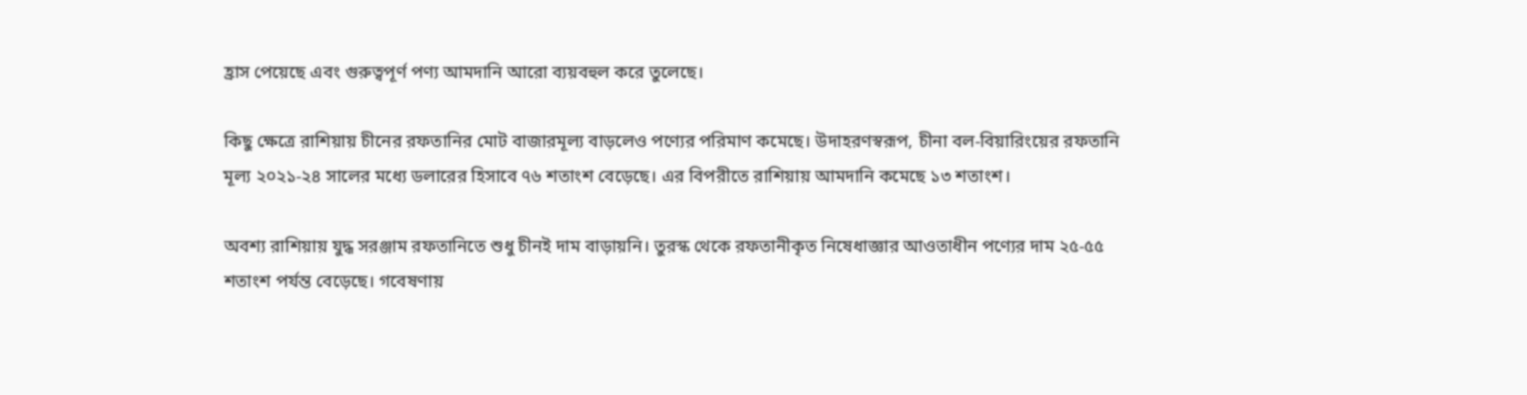হ্রাস পেয়েছে এবং গুরুত্বপূর্ণ পণ্য আমদানি আরো ব্যয়বহুল করে তুলেছে।

কিছু ক্ষেত্রে রাশিয়ায় চীনের রফতানির মোট বাজারমূল্য বাড়লেও পণ্যের পরিমাণ কমেছে। উদাহরণস্বরূপ, চীনা বল-বিয়ারিংয়ের রফতানি মূল্য ২০২১-২৪ সালের মধ্যে ডলারের হিসাবে ৭৬ শতাংশ বেড়েছে। এর বিপরীতে রাশিয়ায় আমদানি কমেছে ১৩ শতাংশ।

অবশ্য রাশিয়ায় যুদ্ধ সরঞ্জাম রফতানিতে শুধু চীনই দাম বাড়ায়নি। তুরস্ক থেকে রফতানীকৃত নিষেধাজ্ঞার আওতাধীন পণ্যের দাম ২৫-৫৫ শতাংশ পর্যন্ত বেড়েছে। গবেষণায়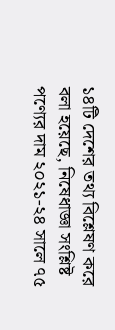১৪টি দেশের তথ্য বিশ্লেষণ করে বলা হয়েছে, নিষেধাজ্ঞা সংশ্লিষ্ট পণ্যের দাম ২০২১-২৪ সালে ৭৫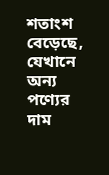শতাংশ বেড়েছে, যেখানে অন্য পণ্যের দাম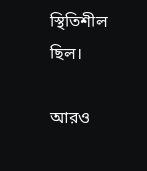স্থিতিশীল ছিল।

আরও